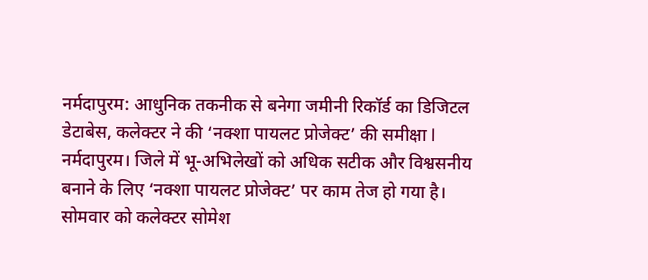नर्मदापुरम: आधुनिक तकनीक से बनेगा जमीनी रिकॉर्ड का डिजिटल डेटाबेस, कलेक्टर ने की ‘नक्शा पायलट प्रोजेक्ट’ की समीक्षा l
नर्मदापुरम। जिले में भू-अभिलेखों को अधिक सटीक और विश्वसनीय बनाने के लिए ‘नक्शा पायलट प्रोजेक्ट’ पर काम तेज हो गया है। सोमवार को कलेक्टर सोमेश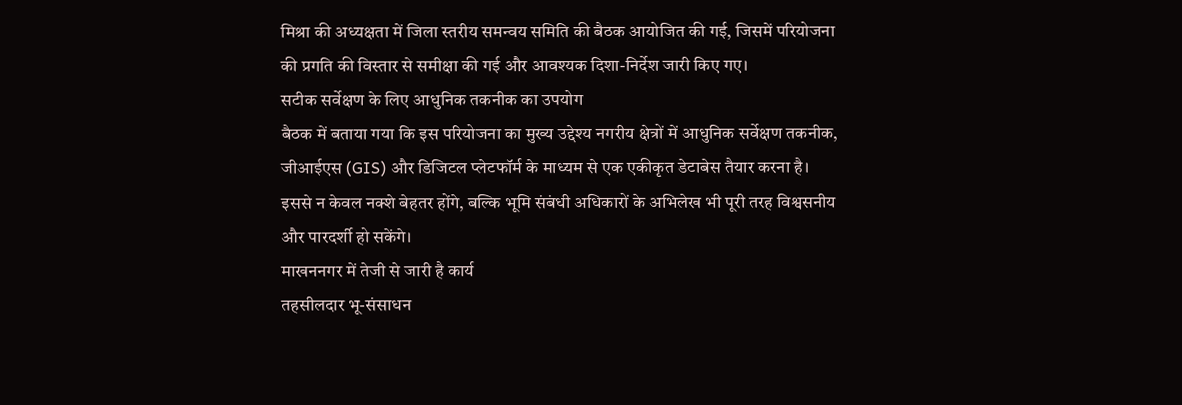मिश्रा की अध्यक्षता में जिला स्तरीय समन्वय समिति की बैठक आयोजित की गई, जिसमें परियोजना की प्रगति की विस्तार से समीक्षा की गई और आवश्यक दिशा-निर्देश जारी किए गए।
सटीक सर्वेक्षण के लिए आधुनिक तकनीक का उपयोग
बैठक में बताया गया कि इस परियोजना का मुख्य उद्देश्य नगरीय क्षेत्रों में आधुनिक सर्वेक्षण तकनीक, जीआईएस (GIS) और डिजिटल प्लेटफॉर्म के माध्यम से एक एकीकृत डेटाबेस तैयार करना है। इससे न केवल नक्शे बेहतर होंगे, बल्कि भूमि संबंधी अधिकारों के अभिलेख भी पूरी तरह विश्वसनीय और पारदर्शी हो सकेंगे।
माखननगर में तेजी से जारी है कार्य
तहसीलदार भू-संसाधन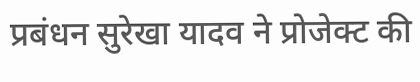प्रबंधन सुरेखा यादव ने प्रोजेक्ट की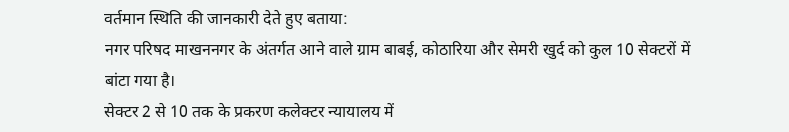वर्तमान स्थिति की जानकारी देते हुए बताया:
नगर परिषद माखननगर के अंतर्गत आने वाले ग्राम बाबई, कोठारिया और सेमरी खुर्द को कुल 10 सेक्टरों में बांटा गया है।
सेक्टर 2 से 10 तक के प्रकरण कलेक्टर न्यायालय में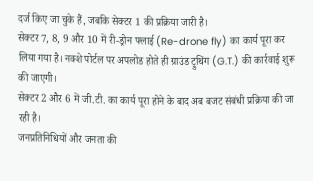दर्ज किए जा चुके हैं, जबकि सेक्टर 1 की प्रक्रिया जारी है।
सेक्टर 7, 8, 9 और 10 में री-ड्रोन फ्लाई (Re-drone fly) का कार्य पूरा कर लिया गया है। नक्शे पोर्टल पर अपलोड होते ही ग्राउंड ट्रुथिंग (G.T.) की कार्रवाई शुरू की जाएगी।
सेक्टर 2 और 6 में जी.टी. का कार्य पूरा होने के बाद अब बजट संबंधी प्रक्रिया की जा रही है।
जनप्रतिनिधियों और जनता की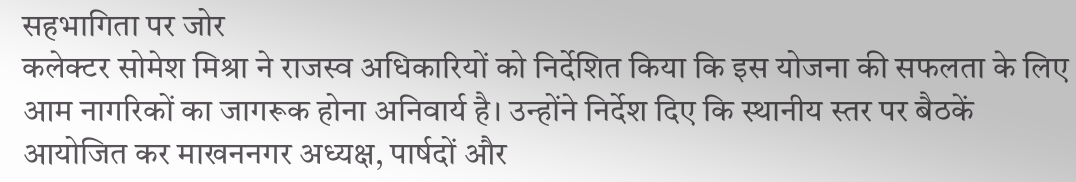सहभागिता पर जोर
कलेक्टर सोमेश मिश्रा ने राजस्व अधिकारियों को निर्देशित किया कि इस योजना की सफलता के लिए आम नागरिकों का जागरूक होना अनिवार्य है। उन्होंने निर्देश दिए कि स्थानीय स्तर पर बैठकें आयोजित कर माखननगर अध्यक्ष, पार्षदों और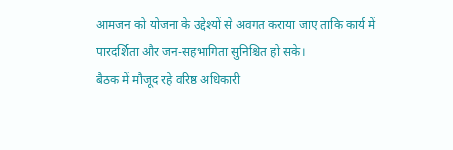आमजन को योजना के उद्देश्यों से अवगत कराया जाए ताकि कार्य में पारदर्शिता और जन-सहभागिता सुनिश्चित हो सके।
बैठक में मौजूद रहे वरिष्ठ अधिकारी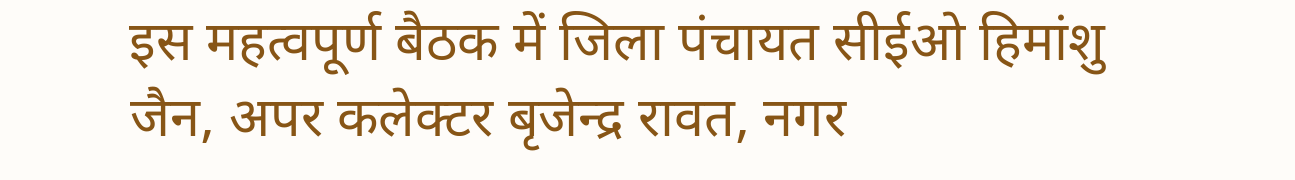इस महत्वपूर्ण बैठक में जिला पंचायत सीईओ हिमांशु जैन, अपर कलेक्टर बृजेन्द्र रावत, नगर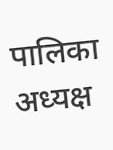पालिका अध्यक्ष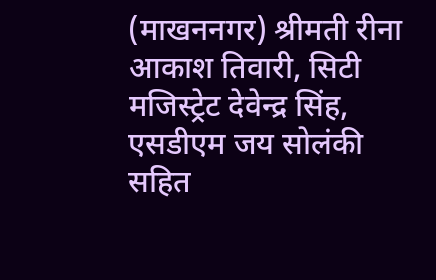(माखननगर) श्रीमती रीना आकाश तिवारी, सिटी मजिस्ट्रेट देवेन्द्र सिंह, एसडीएम जय सोलंकी सहित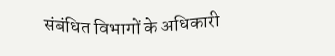संबंधित विभागों के अधिकारी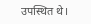उपस्थित थे।